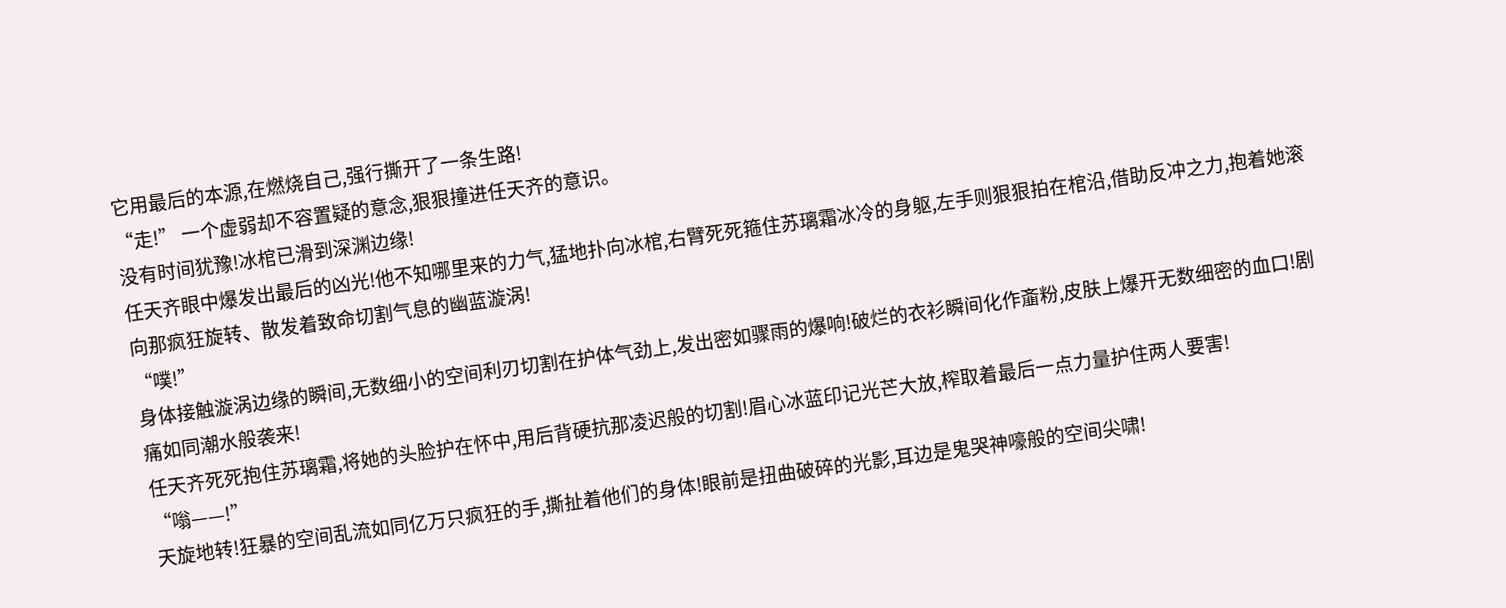它用最后的本源,在燃烧自己,强行撕开了一条生路!
“走!” 一个虚弱却不容置疑的意念,狠狠撞进任天齐的意识。
没有时间犹豫!冰棺已滑到深渊边缘!
任天齐眼中爆发出最后的凶光!他不知哪里来的力气,猛地扑向冰棺,右臂死死箍住苏璃霜冰冷的身躯,左手则狠狠拍在棺沿,借助反冲之力,抱着她滚向那疯狂旋转、散发着致命切割气息的幽蓝漩涡!
“噗!”
身体接触漩涡边缘的瞬间,无数细小的空间利刃切割在护体气劲上,发出密如骤雨的爆响!破烂的衣衫瞬间化作齑粉,皮肤上爆开无数细密的血口!剧痛如同潮水般袭来!
任天齐死死抱住苏璃霜,将她的头脸护在怀中,用后背硬抗那凌迟般的切割!眉心冰蓝印记光芒大放,榨取着最后一点力量护住两人要害!
“嗡——!”
天旋地转!狂暴的空间乱流如同亿万只疯狂的手,撕扯着他们的身体!眼前是扭曲破碎的光影,耳边是鬼哭神嚎般的空间尖啸!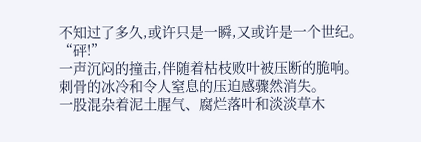不知过了多久,或许只是一瞬,又或许是一个世纪。
“砰!”
一声沉闷的撞击,伴随着枯枝败叶被压断的脆响。
刺骨的冰冷和令人窒息的压迫感骤然消失。
一股混杂着泥土腥气、腐烂落叶和淡淡草木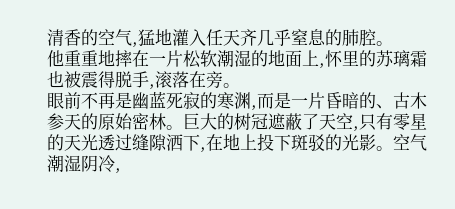清香的空气,猛地灌入任天齐几乎窒息的肺腔。
他重重地摔在一片松软潮湿的地面上,怀里的苏璃霜也被震得脱手,滚落在旁。
眼前不再是幽蓝死寂的寒渊,而是一片昏暗的、古木参天的原始密林。巨大的树冠遮蔽了天空,只有零星的天光透过缝隙洒下,在地上投下斑驳的光影。空气潮湿阴冷,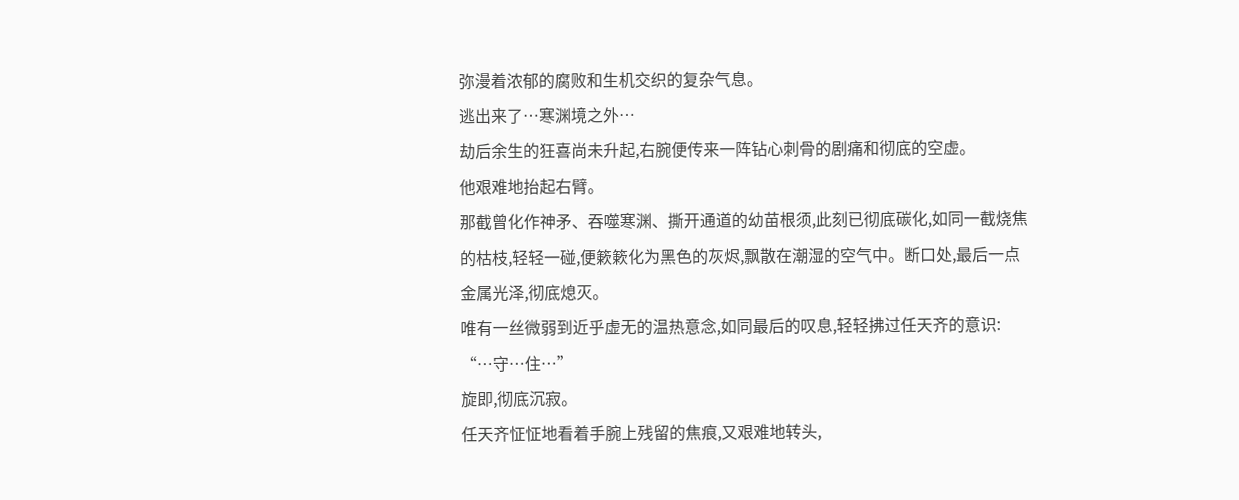弥漫着浓郁的腐败和生机交织的复杂气息。
逃出来了…寒渊境之外…
劫后余生的狂喜尚未升起,右腕便传来一阵钻心刺骨的剧痛和彻底的空虚。
他艰难地抬起右臂。
那截曾化作神矛、吞噬寒渊、撕开通道的幼苗根须,此刻已彻底碳化,如同一截烧焦的枯枝,轻轻一碰,便簌簌化为黑色的灰烬,飘散在潮湿的空气中。断口处,最后一点金属光泽,彻底熄灭。
唯有一丝微弱到近乎虚无的温热意念,如同最后的叹息,轻轻拂过任天齐的意识:
“…守…住…”
旋即,彻底沉寂。
任天齐怔怔地看着手腕上残留的焦痕,又艰难地转头,